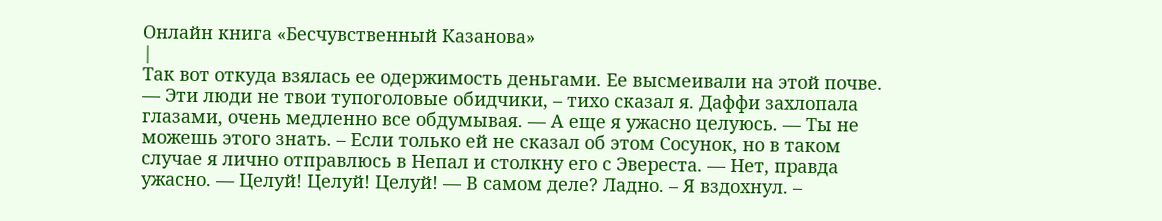Онлайн книга «Бесчувственный Казанова»
|
Так вот откуда взялась ее одержимость деньгами. Ее высмеивали на этой почве. — Эти люди не твои тупоголовые обидчики, – тихо сказал я. Даффи захлопала глазами, очень медленно все обдумывая. — А еще я ужасно целуюсь. — Ты не можешь этого знать. – Если только ей не сказал об этом Сосунок, но в таком случае я лично отправлюсь в Непал и столкну его с Эвереста. — Нет, правда ужасно. — Целуй! Целуй! Целуй! — В самом деле? Ладно. – Я вздохнул. –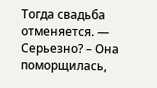Тогда свадьба отменяется. — Серьезно? – Она поморщилась,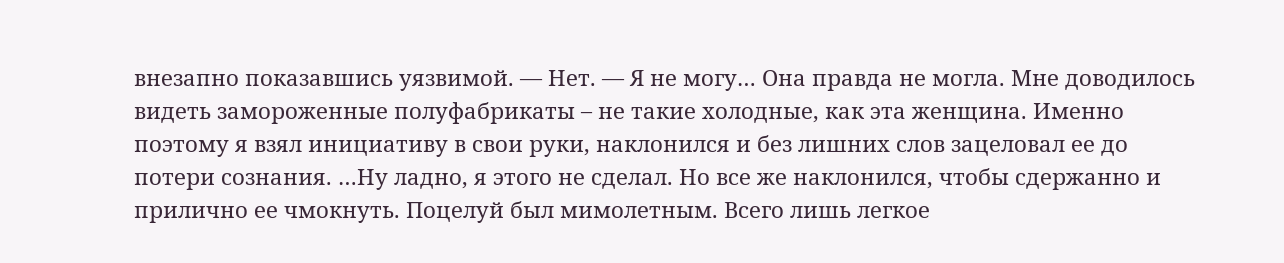внезапно показавшись уязвимой. — Нет. — Я не могу… Она правда не могла. Мне доводилось видеть замороженные полуфабрикаты – не такие холодные, как эта женщина. Именно поэтому я взял инициативу в свои руки, наклонился и без лишних слов зацеловал ее до потери сознания. …Ну ладно, я этого не сделал. Но все же наклонился, чтобы сдержанно и прилично ее чмокнуть. Поцелуй был мимолетным. Всего лишь легкое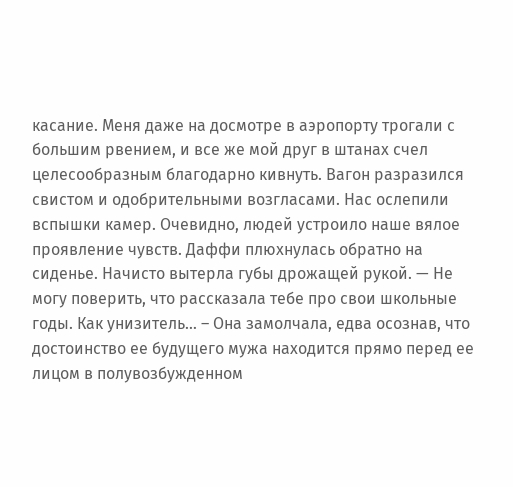касание. Меня даже на досмотре в аэропорту трогали с большим рвением, и все же мой друг в штанах счел целесообразным благодарно кивнуть. Вагон разразился свистом и одобрительными возгласами. Нас ослепили вспышки камер. Очевидно, людей устроило наше вялое проявление чувств. Даффи плюхнулась обратно на сиденье. Начисто вытерла губы дрожащей рукой. — Не могу поверить, что рассказала тебе про свои школьные годы. Как унизитель… – Она замолчала, едва осознав, что достоинство ее будущего мужа находится прямо перед ее лицом в полувозбужденном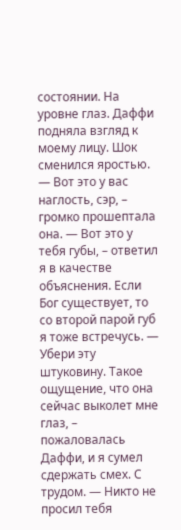состоянии. На уровне глаз. Даффи подняла взгляд к моему лицу. Шок сменился яростью. — Вот это у вас наглость, сэр, – громко прошептала она. — Вот это у тебя губы, – ответил я в качестве объяснения. Если Бог существует, то со второй парой губ я тоже встречусь. — Убери эту штуковину. Такое ощущение, что она сейчас выколет мне глаз, – пожаловалась Даффи, и я сумел сдержать смех. С трудом. — Никто не просил тебя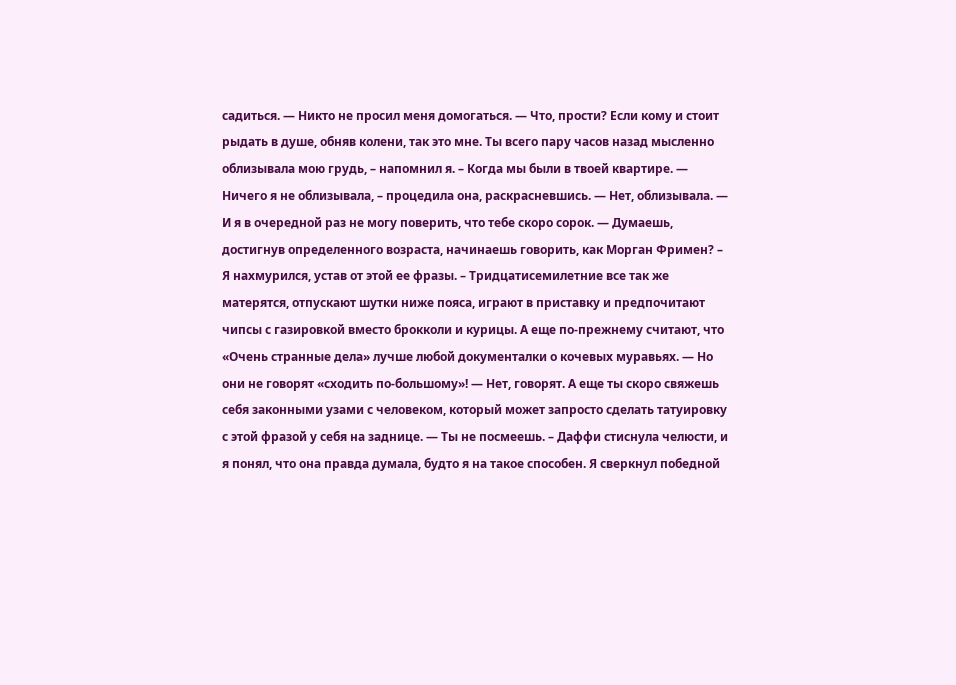садиться. — Никто не просил меня домогаться. — Что, прости? Если кому и стоит рыдать в душе, обняв колени, так это мне. Ты всего пару часов назад мысленно облизывала мою грудь, – напомнил я. – Когда мы были в твоей квартире. — Ничего я не облизывала, – процедила она, раскрасневшись. — Нет, облизывала. — И я в очередной раз не могу поверить, что тебе скоро сорок. — Думаешь, достигнув определенного возраста, начинаешь говорить, как Морган Фримен? – Я нахмурился, устав от этой ее фразы. – Тридцатисемилетние все так же матерятся, отпускают шутки ниже пояса, играют в приставку и предпочитают чипсы с газировкой вместо брокколи и курицы. А еще по-прежнему считают, что «Очень странные дела» лучше любой документалки о кочевых муравьях. — Но они не говорят «сходить по-большому»! — Нет, говорят. А еще ты скоро свяжешь себя законными узами с человеком, который может запросто сделать татуировку с этой фразой у себя на заднице. — Ты не посмеешь. – Даффи стиснула челюсти, и я понял, что она правда думала, будто я на такое способен. Я сверкнул победной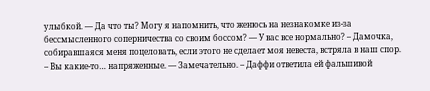улыбкой. — Да что ты? Могу я напомнить, что женюсь на незнакомке из-за бессмысленного соперничества со своим боссом? — У вас все нормально? – Дамочка, собиравшаяся меня поцеловать, если этого не сделает моя невеста, встряла в наш спор. – Вы какие-то… напряженные. — Замечательно. – Даффи ответила ей фальшивой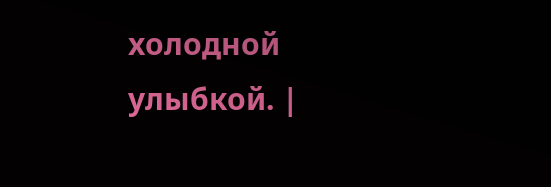холодной улыбкой. |